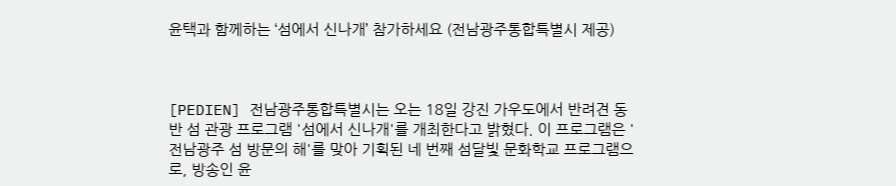윤택과 함께하는 ‘섬에서 신나개’ 참가하세요 (전남광주통합특별시 제공)



[PEDIEN] 전남광주통합특별시는 오는 18일 강진 가우도에서 반려견 동반 섬 관광 프로그램 '섬에서 신나개'를 개최한다고 밝혔다. 이 프로그램은 '전남광주 섬 방문의 해'를 맞아 기획된 네 번째 섬달빛 문화학교 프로그램으로, 방송인 윤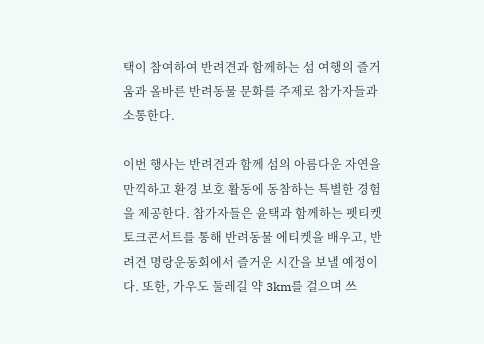택이 참여하여 반려견과 함께하는 섬 여행의 즐거움과 올바른 반려동물 문화를 주제로 참가자들과 소통한다.

이번 행사는 반려견과 함께 섬의 아름다운 자연을 만끽하고 환경 보호 활동에 동참하는 특별한 경험을 제공한다. 참가자들은 윤택과 함께하는 펫티켓 토크콘서트를 통해 반려동물 에티켓을 배우고, 반려견 명랑운동회에서 즐거운 시간을 보낼 예정이다. 또한, 가우도 둘레길 약 3km를 걸으며 쓰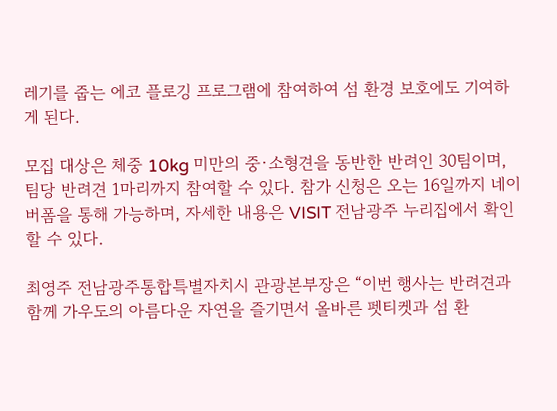레기를 줍는 에코 플로깅 프로그램에 참여하여 섬 환경 보호에도 기여하게 된다.

모집 대상은 체중 10kg 미만의 중·소형견을 동반한 반려인 30팀이며, 팀당 반려견 1마리까지 참여할 수 있다. 참가 신청은 오는 16일까지 네이버폼을 통해 가능하며, 자세한 내용은 VISIT 전남광주 누리집에서 확인할 수 있다.

최영주 전남광주통합특별자치시 관광본부장은 “이번 행사는 반려견과 함께 가우도의 아름다운 자연을 즐기면서 올바른 펫티켓과 섬 환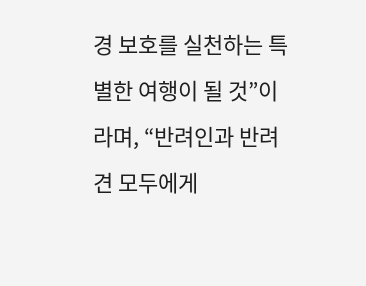경 보호를 실천하는 특별한 여행이 될 것”이라며, “반려인과 반려견 모두에게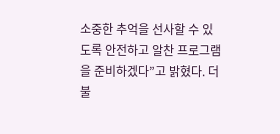소중한 추억을 선사할 수 있도록 안전하고 알찬 프로그램을 준비하겠다”고 밝혔다. 더불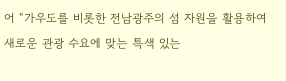어 “가우도를 비롯한 전남광주의 섬 자원을 활용하여 새로운 관광 수요에 맞는 특색 있는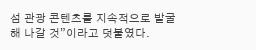섬 관광 콘텐츠를 지속적으로 발굴해 나갈 것”이라고 덧붙였다.